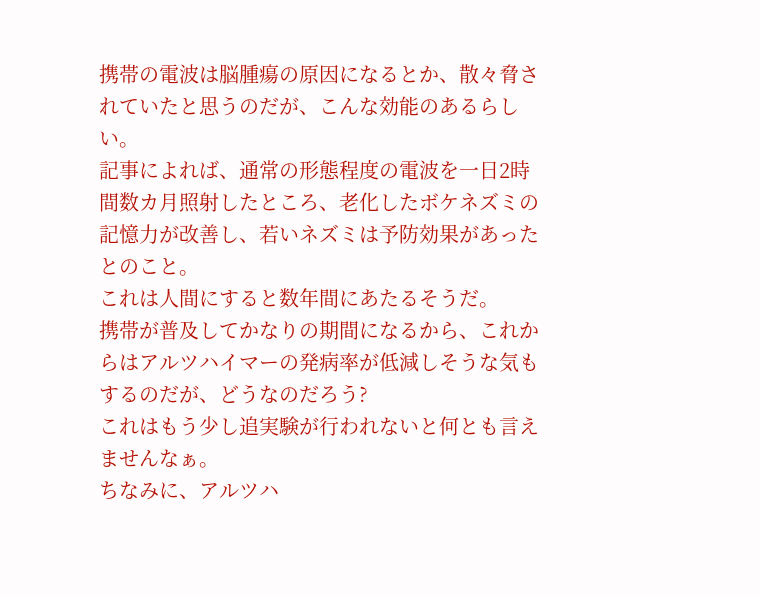携帯の電波は脳腫瘍の原因になるとか、散々脅されていたと思うのだが、こんな効能のあるらしい。
記事によれば、通常の形態程度の電波を一日2時間数カ月照射したところ、老化したボケネズミの記憶力が改善し、若いネズミは予防効果があったとのこと。
これは人間にすると数年間にあたるそうだ。
携帯が普及してかなりの期間になるから、これからはアルツハイマーの発病率が低減しそうな気もするのだが、どうなのだろう?
これはもう少し追実験が行われないと何とも言えませんなぁ。
ちなみに、アルツハ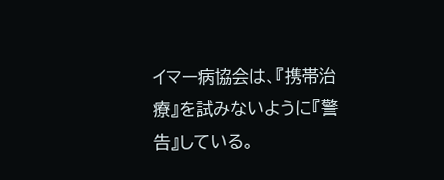イマー病協会は、『携帯治療』を試みないように『警告』している。